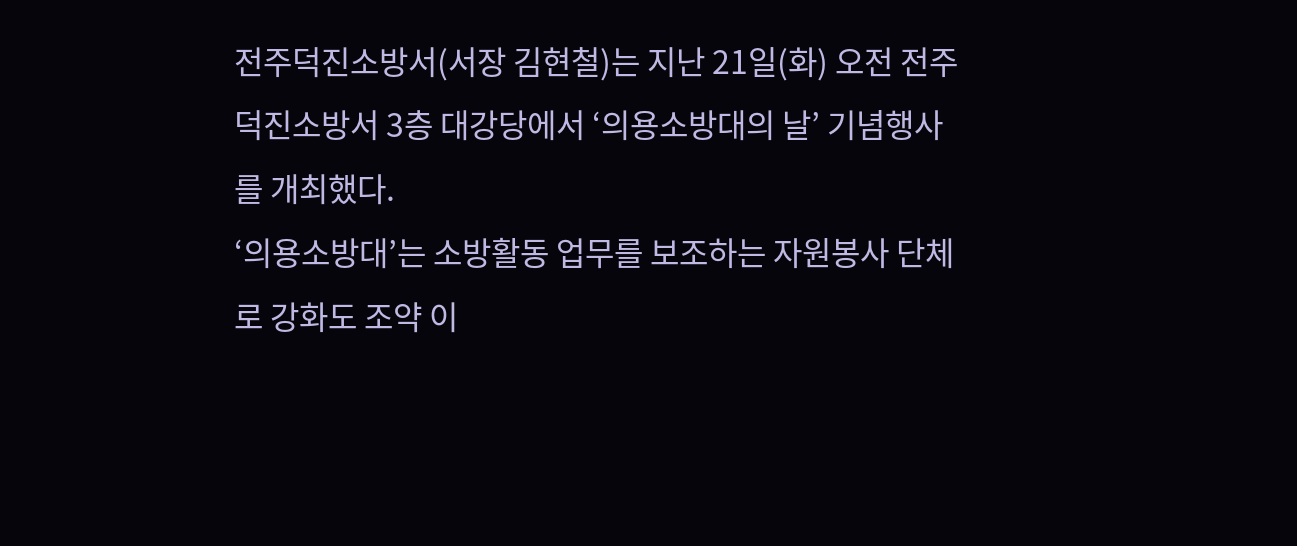전주덕진소방서(서장 김현철)는 지난 21일(화) 오전 전주덕진소방서 3층 대강당에서 ‘의용소방대의 날’ 기념행사를 개최했다.
‘의용소방대’는 소방활동 업무를 보조하는 자원봉사 단체로 강화도 조약 이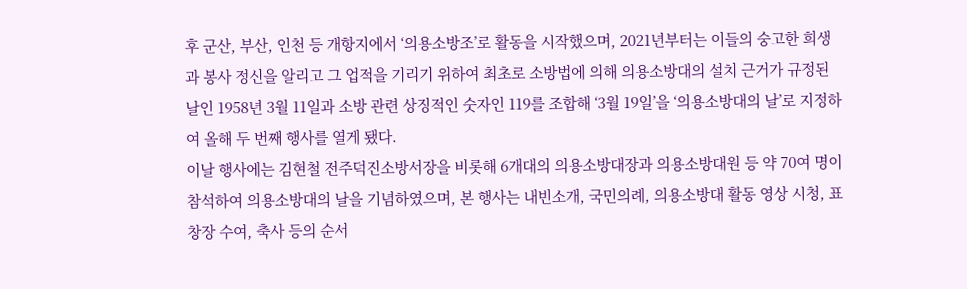후 군산, 부산, 인천 등 개항지에서 ‘의용소방조’로 활동을 시작했으며, 2021년부터는 이들의 숭고한 희생과 봉사 정신을 알리고 그 업적을 기리기 위하여 최초로 소방법에 의해 의용소방대의 설치 근거가 규정된 날인 1958년 3월 11일과 소방 관련 상징적인 숫자인 119를 조합해 ‘3월 19일’을 ‘의용소방대의 날’로 지정하여 올해 두 번째 행사를 열게 됐다.
이날 행사에는 김현철 전주덕진소방서장을 비롯해 6개대의 의용소방대장과 의용소방대원 등 약 70여 명이 참석하여 의용소방대의 날을 기념하였으며, 본 행사는 내빈소개, 국민의례, 의용소방대 활동 영상 시청, 표창장 수여, 축사 등의 순서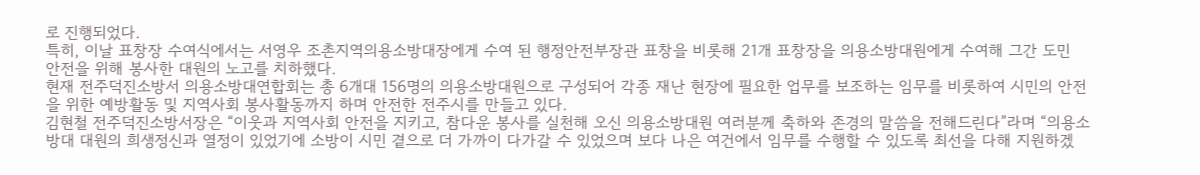로 진행되었다.
특히, 이날 표창장 수여식에서는 서영우 조촌지역의용소방대장에게 수여 된 행정안전부장관 표창을 비롯해 21개 표창장을 의용소방대원에게 수여해 그간 도민 안전을 위해 봉사한 대원의 노고를 치하했다.
현재 전주덕진소방서 의용소방대연합회는 총 6개대 156명의 의용소방대원으로 구성되어 각종 재난 현장에 필요한 업무를 보조하는 임무를 비롯하여 시민의 안전을 위한 예방활동 및 지역사회 봉사활동까지 하며 안전한 전주시를 만들고 있다.
김현철 전주덕진소방서장은 “이웃과 지역사회 안전을 지키고, 참다운 봉사를 실천해 오신 의용소방대원 여러분께 축하와 존경의 말씀을 전해드린다”라며 “의용소방대 대원의 희생정신과 열정이 있었기에 소방이 시민 곁으로 더 가까이 다가갈 수 있었으며 보다 나은 여건에서 임무를 수행할 수 있도록 최선을 다해 지원하겠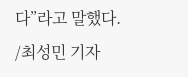다”라고 말했다.
/최성민 기자